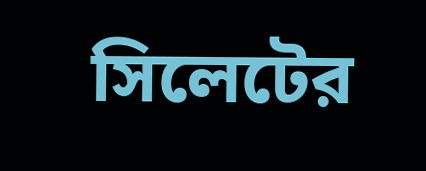সিলেটের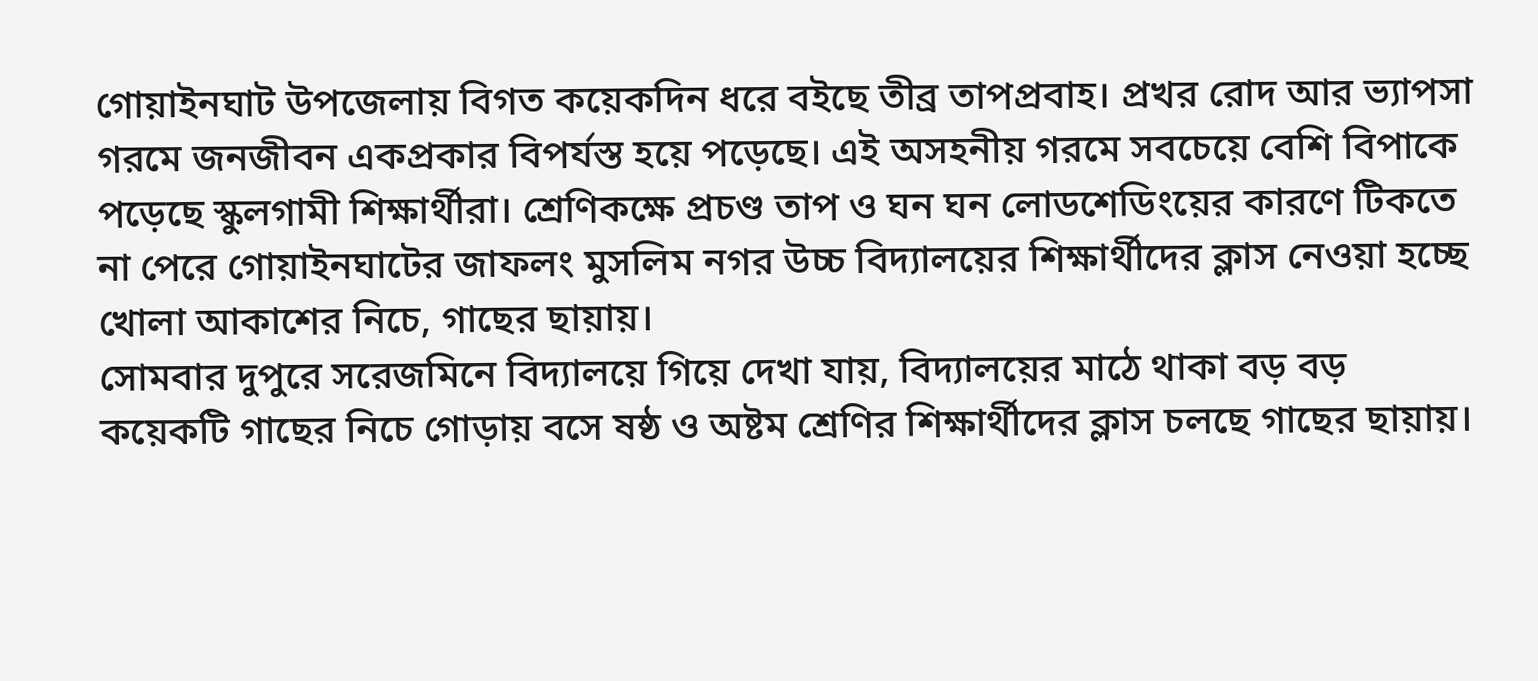গোয়াইনঘাট উপজেলায় বিগত কয়েকদিন ধরে বইছে তীব্র তাপপ্রবাহ। প্রখর রোদ আর ভ্যাপসা গরমে জনজীবন একপ্রকার বিপর্যস্ত হয়ে পড়েছে। এই অসহনীয় গরমে সবচেয়ে বেশি বিপাকে পড়েছে স্কুলগামী শিক্ষার্থীরা। শ্রেণিকক্ষে প্রচণ্ড তাপ ও ঘন ঘন লোডশেডিংয়ের কারণে টিকতে না পেরে গোয়াইনঘাটের জাফলং মুসলিম নগর উচ্চ বিদ্যালয়ের শিক্ষার্থীদের ক্লাস নেওয়া হচ্ছে খোলা আকাশের নিচে, গাছের ছায়ায়।
সোমবার দুপুরে সরেজমিনে বিদ্যালয়ে গিয়ে দেখা যায়, বিদ্যালয়ের মাঠে থাকা বড় বড় কয়েকটি গাছের নিচে গোড়ায় বসে ষষ্ঠ ও অষ্টম শ্রেণির শিক্ষার্থীদের ক্লাস চলছে গাছের ছায়ায়।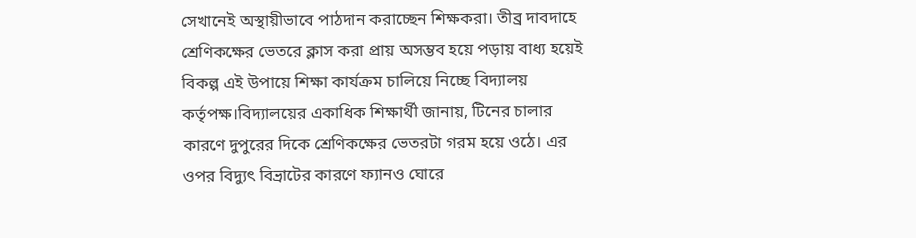সেখানেই অস্থায়ীভাবে পাঠদান করাচ্ছেন শিক্ষকরা। তীব্র দাবদাহে শ্রেণিকক্ষের ভেতরে ক্লাস করা প্রায় অসম্ভব হয়ে পড়ায় বাধ্য হয়েই বিকল্প এই উপায়ে শিক্ষা কার্যক্রম চালিয়ে নিচ্ছে বিদ্যালয় কর্তৃপক্ষ।বিদ্যালয়ের একাধিক শিক্ষার্থী জানায়, টিনের চালার কারণে দুপুরের দিকে শ্রেণিকক্ষের ভেতরটা গরম হয়ে ওঠে। এর ওপর বিদ্যুৎ বিভ্রাটের কারণে ফ্যানও ঘোরে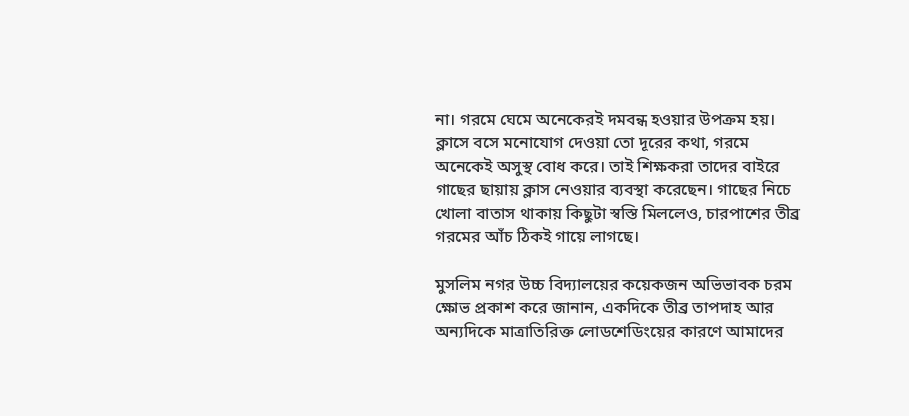না। গরমে ঘেমে অনেকেরই দমবন্ধ হওয়ার উপক্রম হয়। ক্লাসে বসে মনোযোগ দেওয়া তো দূরের কথা, গরমে অনেকেই অসুস্থ বোধ করে। তাই শিক্ষকরা তাদের বাইরে গাছের ছায়ায় ক্লাস নেওয়ার ব্যবস্থা করেছেন। গাছের নিচে খোলা বাতাস থাকায় কিছুটা স্বস্তি মিললেও, চারপাশের তীব্র গরমের আঁচ ঠিকই গায়ে লাগছে।

মুসলিম নগর উচ্চ বিদ্যালয়ের কয়েকজন অভিভাবক চরম ক্ষোভ প্রকাশ করে জানান, একদিকে তীব্র তাপদাহ আর অন্যদিকে মাত্রাতিরিক্ত লোডশেডিংয়ের কারণে আমাদের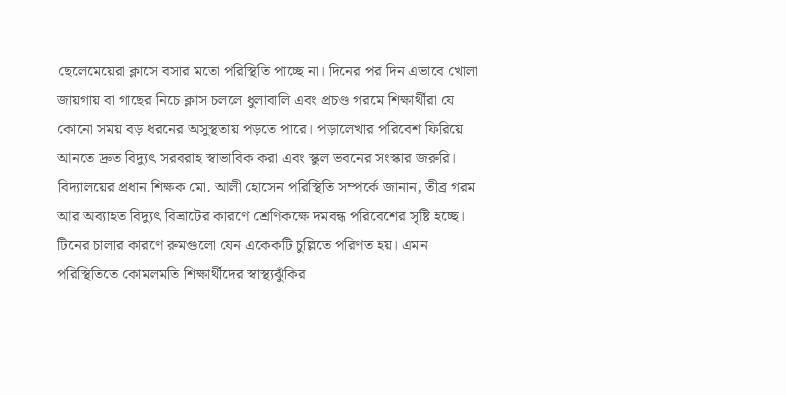ছেলেমেয়েরা ক্লাসে বসার মতো পরিস্থিতি পাচ্ছে না। দিনের পর দিন এভাবে খোলা জায়গায় বা গাছের নিচে ক্লাস চললে ধুলাবালি এবং প্রচণ্ড গরমে শিক্ষার্থীরা যে কোনো সময় বড় ধরনের অসুস্থতায় পড়তে পারে। পড়ালেখার পরিবেশ ফিরিয়ে আনতে দ্রুত বিদ্যুৎ সরবরাহ স্বাভাবিক করা এবং স্কুল ভবনের সংস্কার জরুরি।
বিদ্যালয়ের প্রধান শিক্ষক মো. আলী হোসেন পরিস্থিতি সম্পর্কে জানান, তীব্র গরম আর অব্যাহত বিদ্যুৎ বিভ্রাটের কারণে শ্রেণিকক্ষে দমবন্ধ পরিবেশের সৃষ্টি হচ্ছে। টিনের চালার কারণে রুমগুলো যেন একেকটি চুল্লিতে পরিণত হয়। এমন পরিস্থিতিতে কোমলমতি শিক্ষার্থীদের স্বাস্থ্যঝুঁকির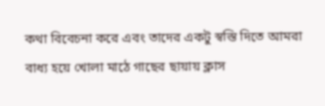কথা বিবেচনা করে এবং তাদের একটু স্বস্তি দিতে আমরা বাধ্য হয়ে খোলা মাঠে গাছের ছায়ায় ক্লাস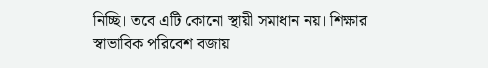নিচ্ছি। তবে এটি কোনো স্থায়ী সমাধান নয়। শিক্ষার স্বাভাবিক পরিবেশ বজায়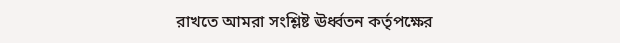রাখতে আমরা সংশ্লিষ্ট ঊর্ধ্বতন কর্তৃপক্ষের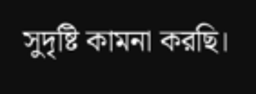সুদৃষ্টি কামনা করছি।